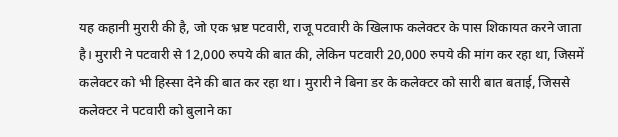यह कहानी मुरारी की है, जो एक भ्रष्ट पटवारी, राजू पटवारी के खिलाफ कलेक्टर के पास शिकायत करने जाता है। मुरारी ने पटवारी से 12,000 रुपये की बात की, लेकिन पटवारी 20,000 रुपये की मांग कर रहा था, जिसमें कलेक्टर को भी हिस्सा देने की बात कर रहा था। मुरारी ने बिना डर के कलेक्टर को सारी बात बताई, जिससे कलेक्टर ने पटवारी को बुलाने का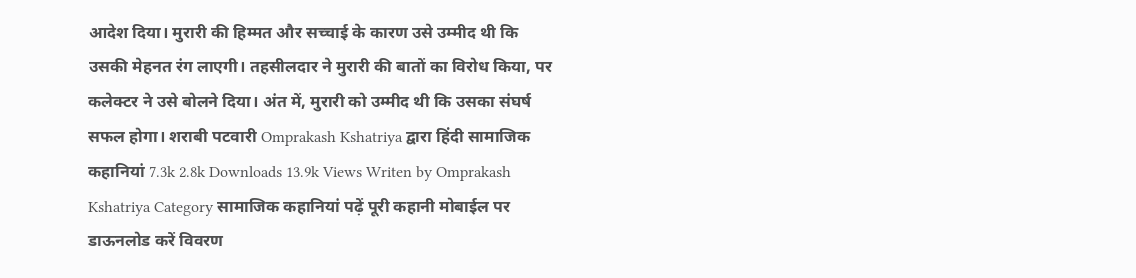आदेश दिया। मुरारी की हिम्मत और सच्चाई के कारण उसे उम्मीद थी कि उसकी मेहनत रंग लाएगी। तहसीलदार ने मुरारी की बातों का विरोध किया, पर कलेक्टर ने उसे बोलने दिया। अंत में, मुरारी को उम्मीद थी कि उसका संघर्ष सफल होगा। शराबी पटवारी Omprakash Kshatriya द्वारा हिंदी सामाजिक कहानियां 7.3k 2.8k Downloads 13.9k Views Writen by Omprakash Kshatriya Category सामाजिक कहानियां पढ़ें पूरी कहानी मोबाईल पर डाऊनलोड करें विवरण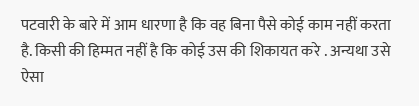पटवारी के बारे में आम धारणा है कि वह बिना पैसे कोई काम नहीं करता है. किसी की हिम्मत नहीं है कि कोई उस की शिकायत करे . अन्यथा उसे ऐसा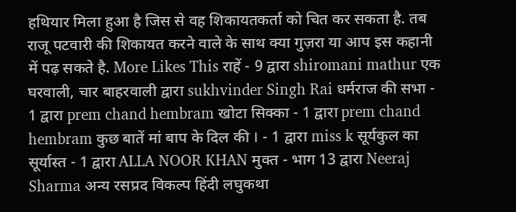हथियार मिला हुआ है जिस से वह शिकायतकर्ता को चित कर सकता है. तब राजू पटवारी की शिकायत करने वाले के साथ क्या गुज़रा या आप इस कहानी में पढ़ सकते है. More Likes This राहें - 9 द्वारा shiromani mathur एक घरवाली, चार बाहरवाली द्वारा sukhvinder Singh Rai धर्मराज की सभा - 1 द्वारा prem chand hembram खोटा सिक्का - 1 द्वारा prem chand hembram कुछ बातें मां बाप के दिल की । - 1 द्वारा miss k सूर्यकुल का सूर्यास्त - 1 द्वारा ALLA NOOR KHAN मुक्त - भाग 13 द्वारा Neeraj Sharma अन्य रसप्रद विकल्प हिंदी लघुकथा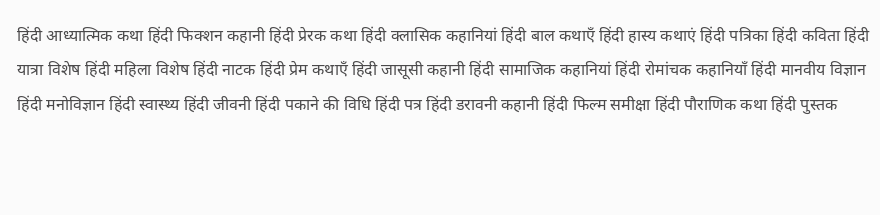हिंदी आध्यात्मिक कथा हिंदी फिक्शन कहानी हिंदी प्रेरक कथा हिंदी क्लासिक कहानियां हिंदी बाल कथाएँ हिंदी हास्य कथाएं हिंदी पत्रिका हिंदी कविता हिंदी यात्रा विशेष हिंदी महिला विशेष हिंदी नाटक हिंदी प्रेम कथाएँ हिंदी जासूसी कहानी हिंदी सामाजिक कहानियां हिंदी रोमांचक कहानियाँ हिंदी मानवीय विज्ञान हिंदी मनोविज्ञान हिंदी स्वास्थ्य हिंदी जीवनी हिंदी पकाने की विधि हिंदी पत्र हिंदी डरावनी कहानी हिंदी फिल्म समीक्षा हिंदी पौराणिक कथा हिंदी पुस्तक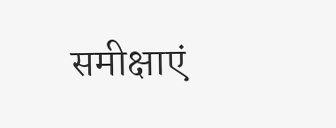समीक्षाएं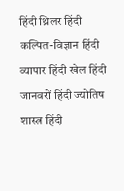हिंदी थ्रिलर हिंदी कल्पित-विज्ञान हिंदी व्यापार हिंदी खेल हिंदी जानवरों हिंदी ज्योतिष शास्त्र हिंदी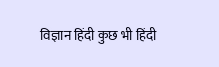विज्ञान हिंदी कुछ भी हिंदी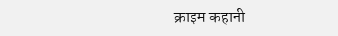क्राइम कहानी